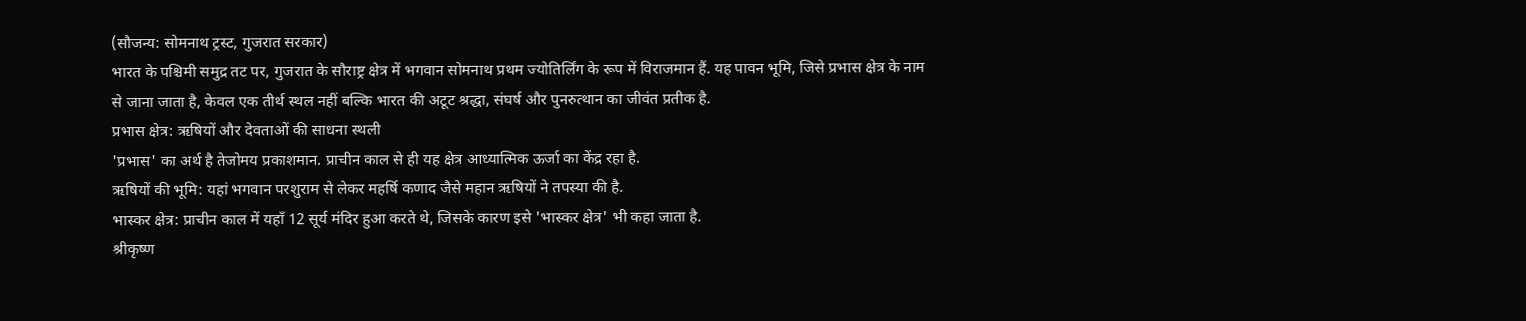(सौजन्य: सोमनाथ ट्रस्ट, गुजरात सरकार)
भारत के पश्चिमी समुद्र तट पर, गुजरात के सौराष्ट्र क्षेत्र में भगवान सोमनाथ प्रथम ज्योतिर्लिंग के रूप में विराजमान हैं. यह पावन भूमि, जिसे प्रभास क्षेत्र के नाम से जाना जाता है, केवल एक तीर्थ स्थल नहीं बल्कि भारत की अटूट श्रद्धा, संघर्ष और पुनरुत्थान का जीवंत प्रतीक है.
प्रभास क्षेत्र: ऋषियों और देवताओं की साधना स्थली
'प्रभास' का अर्थ है तेजोमय प्रकाशमान. प्राचीन काल से ही यह क्षेत्र आध्यात्मिक ऊर्जा का केंद्र रहा है.
ऋषियों की भूमि: यहां भगवान परशुराम से लेकर महर्षि कणाद जैसे महान ऋषियों ने तपस्या की है.
भास्कर क्षेत्र: प्राचीन काल में यहाँ 12 सूर्य मंदिर हुआ करते थे, जिसके कारण इसे 'भास्कर क्षेत्र' भी कहा जाता है.
श्रीकृष्ण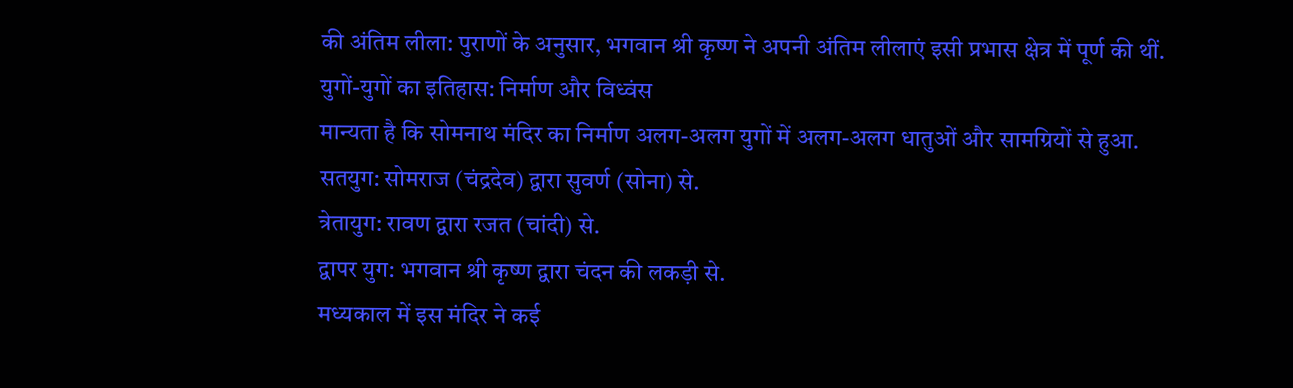की अंतिम लीला: पुराणों के अनुसार, भगवान श्री कृष्ण ने अपनी अंतिम लीलाएं इसी प्रभास क्षेत्र में पूर्ण की थीं.
युगों-युगों का इतिहास: निर्माण और विध्वंस
मान्यता है कि सोमनाथ मंदिर का निर्माण अलग-अलग युगों में अलग-अलग धातुओं और सामग्रियों से हुआ.
सतयुग: सोमराज (चंद्रदेव) द्वारा सुवर्ण (सोना) से.
त्रेतायुग: रावण द्वारा रजत (चांदी) से.
द्वापर युग: भगवान श्री कृष्ण द्वारा चंदन की लकड़ी से.
मध्यकाल में इस मंदिर ने कई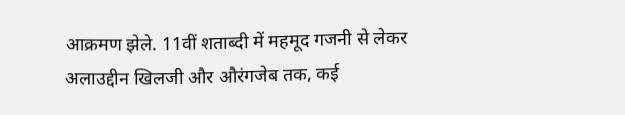आक्रमण झेले. 11वीं शताब्दी में महमूद गजनी से लेकर अलाउद्दीन खिलजी और औरंगजेब तक, कई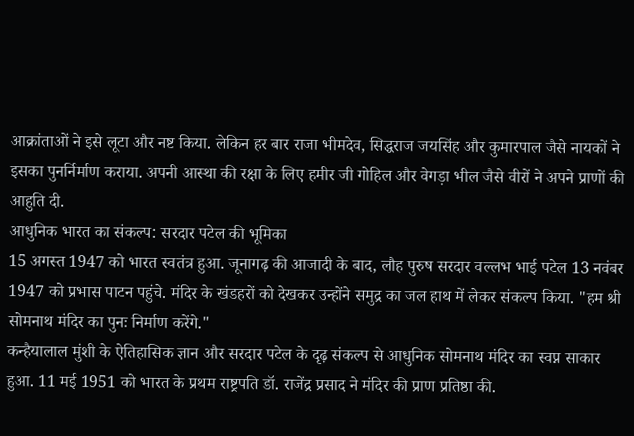आक्रांताओं ने इसे लूटा और नष्ट किया. लेकिन हर बार राजा भीमदेव, सिद्धराज जयसिंह और कुमारपाल जैसे नायकों ने इसका पुनर्निर्माण कराया. अपनी आस्था की रक्षा के लिए हमीर जी गोहिल और वेगड़ा भील जैसे वीरों ने अपने प्राणों की आहुति दी.
आधुनिक भारत का संकल्प: सरदार पटेल की भूमिका
15 अगस्त 1947 को भारत स्वतंत्र हुआ. जूनागढ़ की आजादी के बाद, लौह पुरुष सरदार वल्लभ भाई पटेल 13 नवंबर 1947 को प्रभास पाटन पहुंचे. मंदिर के खंडहरों को देखकर उन्होंने समुद्र का जल हाथ में लेकर संकल्प किया. "हम श्री सोमनाथ मंदिर का पुनः निर्माण करेंगे."
कन्हैयालाल मुंशी के ऐतिहासिक ज्ञान और सरदार पटेल के दृढ़ संकल्प से आधुनिक सोमनाथ मंदिर का स्वप्न साकार हुआ. 11 मई 1951 को भारत के प्रथम राष्ट्रपति डॉ. राजेंद्र प्रसाद ने मंदिर की प्राण प्रतिष्ठा की.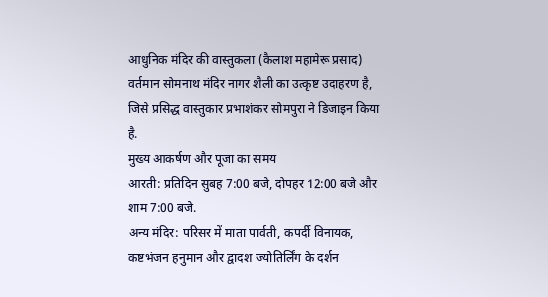आधुनिक मंदिर की वास्तुकला (कैलाश महामेरू प्रसाद) वर्तमान सोमनाथ मंदिर नागर शैली का उत्कृष्ट उदाहरण है, जिसे प्रसिद्ध वास्तुकार प्रभाशंकर सोमपुरा ने डिजाइन किया है.
मुख्य आकर्षण और पूजा का समय
आरती: प्रतिदिन सुबह 7:00 बजे, दोपहर 12:00 बजे और शाम 7:00 बजे.
अन्य मंदिर: परिसर में माता पार्वती, कपर्दी विनायक, कष्टभंजन हनुमान और द्वादश ज्योतिर्लिंग के दर्शन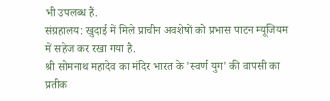भी उपलब्ध हैं.
संग्रहालय: खुदाई में मिले प्राचीन अवशेषों को प्रभास पाटन म्यूजियम में सहेज कर रखा गया है.
श्री सोमनाथ महादेव का मंदिर भारत के 'स्वर्ण युग' की वापसी का प्रतीक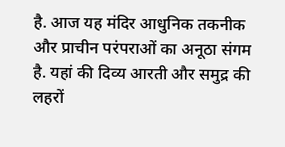है. आज यह मंदिर आधुनिक तकनीक और प्राचीन परंपराओं का अनूठा संगम है. यहां की दिव्य आरती और समुद्र की लहरों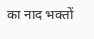का नाद भक्तों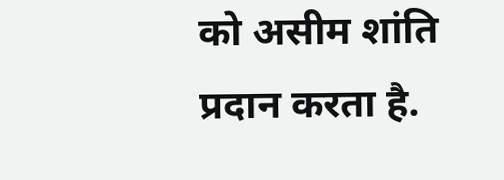को असीम शांति प्रदान करता है.